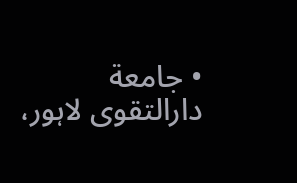• جامعة دارالتقوی لاہور،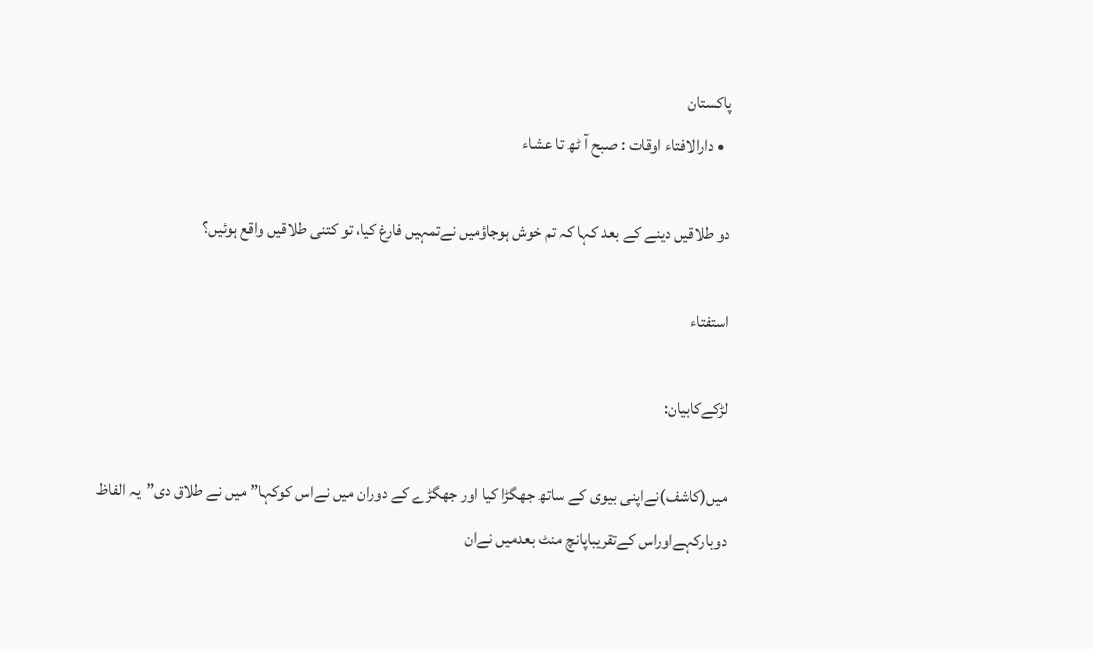پاکستان
  • دارالافتاء اوقات : صبح آ ٹھ تا عشاء

دو طلاقیں دینے کے بعد کہا کہ تم خوش ہوجاؤمیں نےتمہیں فارغ کیا، تو کتنی طلاقیں واقع ہوئیں؟

استفتاء

لڑکےکابیان:

میں(کاشف)نےاپنی بیوی کے ساتھ جھگڑا کیا اور جھگڑے کے دوران میں نےاس کوکہا”میں نے طلاق دی”یہ الفاظ دوبارکہےاوراس کےتقریباپانچ منٹ بعدمیں نےان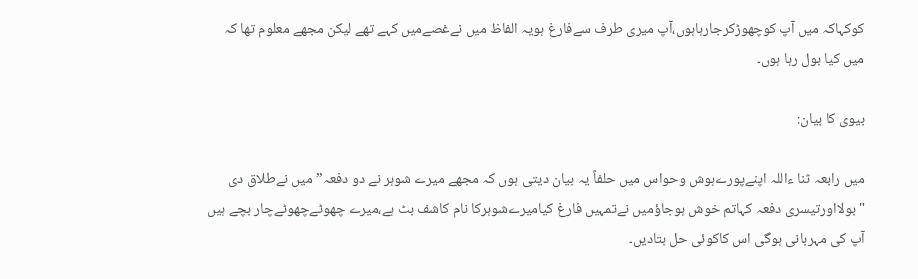کوکہاکہ میں آپ کوچھوڑکرجارہاہوں،آپ میری طرف سےفارغ ہویہ الفاظ میں نےغصےمیں کہے تھے لیکن مجھے معلوم تھا کہ میں کیا بول رہا ہوں۔

بیوی کا بیان:

میں رابعہ ثنا ءاللہ اپنےپورےہوش وحواس میں حلفاً یہ بیان دیتی ہوں کہ مجھے میرے شوہر نے دو دفعہ” میں نےطلاق دی "بولااورتیسری دفعہ کہاتم خوش ہوجاؤمیں نےتمہیں فارغ کیامیرےشوہرکا نام کاشف بٹ ہے،میرے چھوٹےچھوٹےچار بچے ہیں آپ کی مہربانی ہوگی اس کاکوئی حل بتادیں۔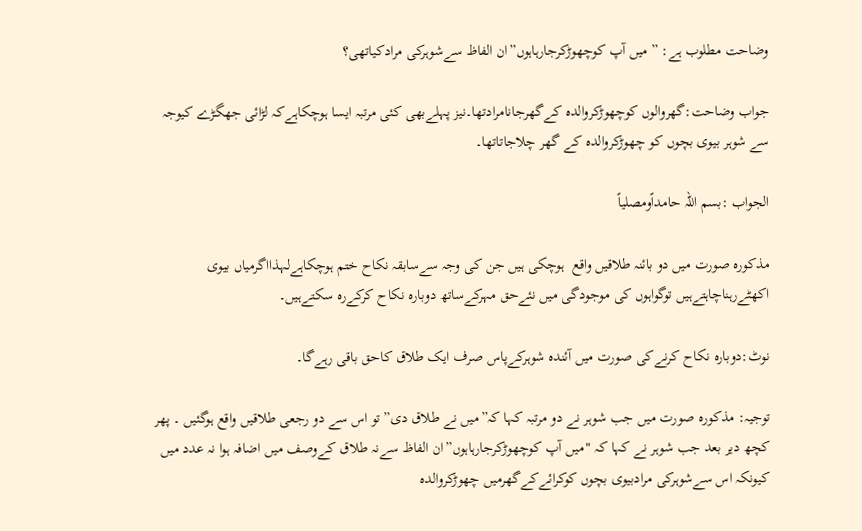وضاحت مطلوب ہے: ” میں آپ کوچھوڑکرجارہاہوں”ان الفاظ سےشوہرکی مرادکیاتھی؟

جواب وضاحت:گھروالوں کوچھوڑکروالدہ کےگھرجانامرادتھا۔نیز پہلےبھی کئی مرتبہ ایسا ہوچکاہےکہ لڑائی جھگڑے کیوجہ سے شوہر بیوی بچوں کو چھوڑکروالدہ کے گھر چلاجاتاتھا۔

الجواب :بسم اللہ حامداًومصلیاً

مذکورہ صورت میں دو بائنہ طلاقیں واقع  ہوچکی ہیں جن کی وجہ سےسابقہ نکاح ختم ہوچکاہےلہذااگرمیاں بیوی اکھٹےرہناچاہتےہیں توگواہوں کی موجودگی میں نئےحق مہرکےساتھ دوبارہ نکاح کرکےرہ سکتےہیں۔

نوٹ:دوبارہ نکاح کرنےکی صورت میں آئندہ شوہرکےپاس صرف ایک طلاق کاحق باقی رہےگا۔

توجیہ: مذکورہ صورت میں جب شوہر نے دو مرتبہ کہا کہ”میں نے طلاق دی”تو اس سے دو رجعی طلاقیں واقع ہوگئیں ۔ پھر  کچھ دیر بعد جب شوہر نے کہا کہ "میں آپ کوچھوڑکرجارہاہوں”ان الفاظ سےنہ طلاق کےوصف میں اضافہ ہوا نہ عدد میں کیونکہ اس سےشوہرکی مرادبیوی بچوں کوکرائےکےگھرمیں چھوڑکروالدہ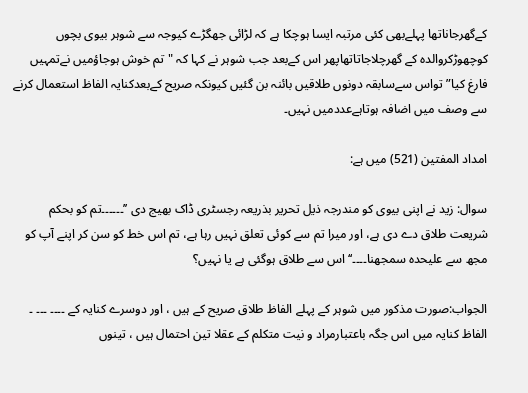کےگھرجاناتھا پہلےبھی کئی مرتبہ ایسا ہوچکا ہے کہ لڑائی جھگڑے کیوجہ سے شوہر بیوی بچوں کوچھوڑکروالدہ کے گھرچلاجاتاتھاپھر اس کےبعد جب شوہر نے کہا کہ "تم خوش ہوجاؤمیں نےتمہیں فارغ کیا”تواس سےسابقہ دونوں طلاقیں بائنہ بن گئیں کیونکہ صریح کےبعدکنایہ الفاظ استعمال کرنے سے وصف میں اضافہ ہوتاہےعددمیں نہیں۔

امداد المفتین (521) میں ہے:

سوال: زید نے اپنی بیوی کو مندرجہ ذیل تحریر بذریعہ رجسٹری ڈاک بھیج دی ’’۔۔۔۔۔۔تم کو بحکم شریعت طلاق دے دی ہے، اور میرا تم سے کوئی تعلق نہیں رہا ہے، تم اس خط کو سن کر اپنے آپ کو مجھ سے علیحدہ سمجھنا۔۔۔۔‘‘اس سے طلاق ہوگئی ہے یا نہیں؟

الجواب:صورت مذکور میں شوہر کے پہلے الفاظ طلاق صریح کے ہیں ، اور دوسرے کنایہ کے ۔۔۔۔ ۔۔۔ ۔ الفاظ کنایہ میں اس جگہ باعتبارمراد و نیت متکلم کے عقلا تین احتمال ہیں ، تینوں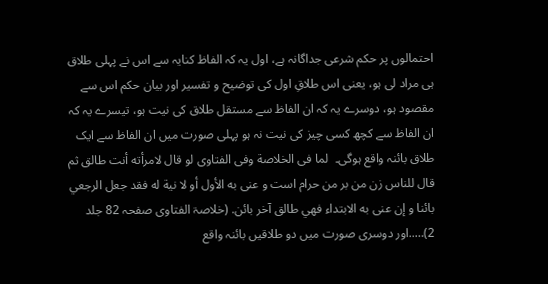احتمالوں پر حکم شرعی جداگانہ ہے، اول یہ کہ الفاظ کنایہ سے اس نے پہلی طلاق ہی مراد لی ہو، یعنی اس طلاقِ اول کی توضیح و تفسیر اور بیان حکم اس سے مقصود ہو، دوسرے یہ کہ ان الفاظ سے مستقل طلاق کی نیت ہو، تیسرے یہ کہ ان الفاظ سے کچھ کسی چیز کی نیت نہ ہو پہلی صورت میں ان الفاظ سے ایک طلاق بائنہ واقع ہوگی۔  لما فى الخلاصة وفى الفتاوى لو قال لامرأته أنت طالق ثم قال للناس زن من بر من حرام است و عنى به الأول أو لا نية له فقد جعل الرجعي بائنا و إن عنى به الابتداء فهي طالق آخر بائن. (خلاصۃ الفتاوی صفحہ 82 جلد 2)…..اور دوسری صورت میں دو طلاقیں بائنہ واقع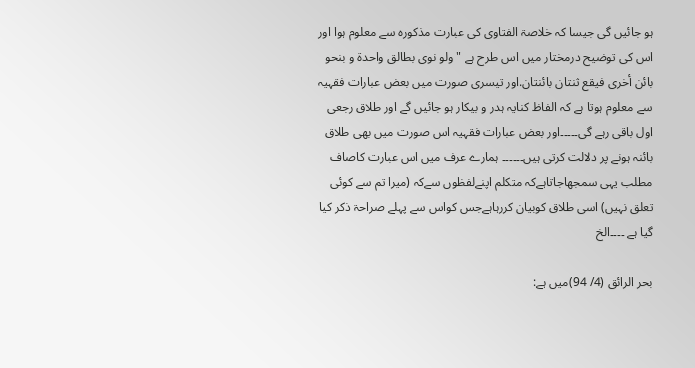ہو جائیں گی جیسا کہ خلاصۃ الفتاوی کی عبارت مذکورہ سے معلوم ہوا اور اس کی توضیح درمختار میں اس طرح ہے "ولو نوى بطالق واحدة و بنحو بائن أخرى فيقع ثنتان بائنتان.اور تیسری صورت میں بعض عبارات فقہیہ سے معلوم ہوتا ہے کہ الفاظ کنایہ ہدر و بیکار ہو جائیں گے اور طلاق رجعی اول باقی رہے گی۔۔۔۔۔اور بعض عبارات فقہیہ اس صورت میں بھی طلاق بائنہ ہونے پر دلالت کرتی ہیں۔۔۔۔۔۔ ہمارے عرف میں اس عبارت کاصاف مطلب یہی سمجھاجاتاہےکہ متکلم اپنےلفظوں سےکہ (میرا تم سے کوئی تعلق نہیں) اسی طلاق کوبیان کررہاہےجس کواس سے پہلے صراحۃ ذکر کیا گیا ہے ۔۔۔۔الخ

بحر الرائق (4/ 94)میں ہے: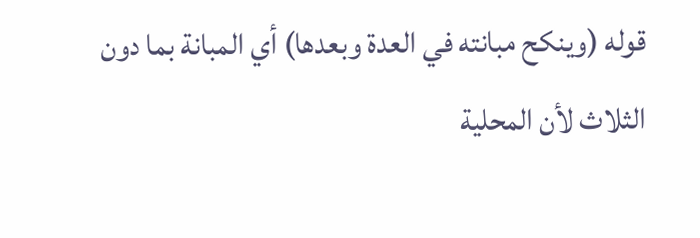قوله (وينكح مبانته في العدة وبعدها) أي المبانة بما دون الثلاث لأن المحلية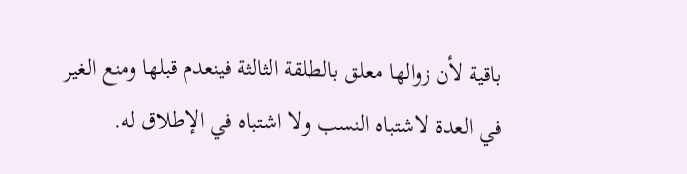باقية لأن زوالها معلق بالطلقة الثالثة فينعدم قبلها ومنع الغير في العدة لاشتباه النسب ولا اشتباه في الإطلاق له.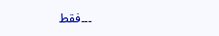۔۔۔فقط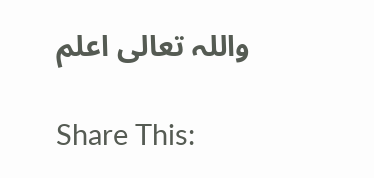واللہ تعالی اعلم

Share This: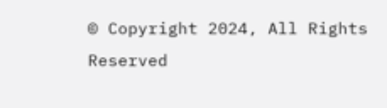© Copyright 2024, All Rights Reserved